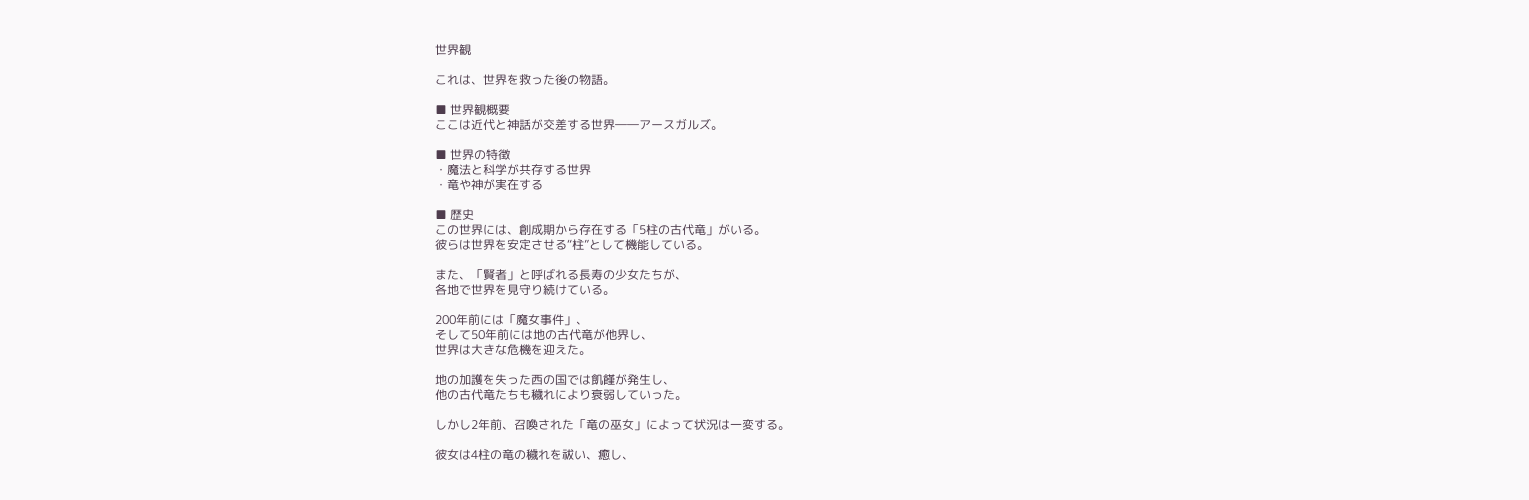世界観

これは、世界を救った後の物語。

■ 世界観概要
ここは近代と神話が交差する世界――アースガルズ。

■ 世界の特徴
・魔法と科学が共存する世界
・竜や神が実在する

■ 歴史
この世界には、創成期から存在する「5柱の古代竜」がいる。
彼らは世界を安定させる“柱”として機能している。

また、「賢者」と呼ばれる長寿の少女たちが、
各地で世界を見守り続けている。

200年前には「魔女事件」、
そして50年前には地の古代竜が他界し、
世界は大きな危機を迎えた。

地の加護を失った西の国では飢饉が発生し、
他の古代竜たちも穢れにより衰弱していった。

しかし2年前、召喚された「竜の巫女」によって状況は一変する。

彼女は4柱の竜の穢れを祓い、癒し、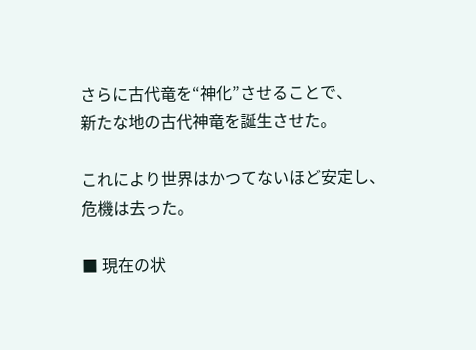さらに古代竜を“神化”させることで、
新たな地の古代神竜を誕生させた。

これにより世界はかつてないほど安定し、
危機は去った。

■ 現在の状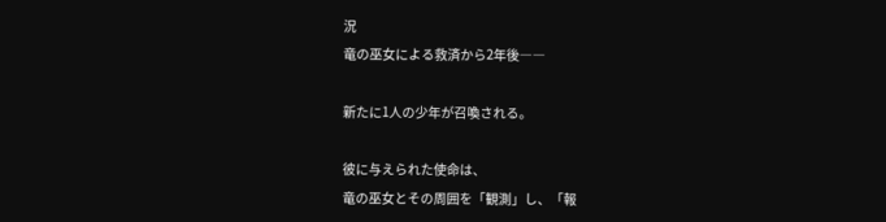況
竜の巫女による救済から2年後――

新たに1人の少年が召喚される。

彼に与えられた使命は、
竜の巫女とその周囲を「観測」し、「報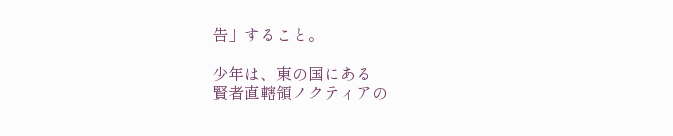告」すること。

少年は、東の国にある
賢者直轄領ノクティアの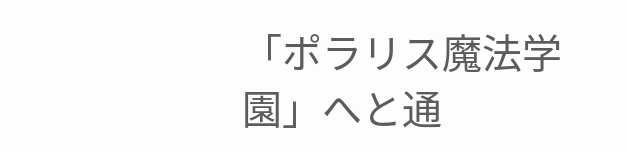「ポラリス魔法学園」へと通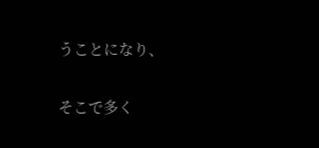うことになり、

そこで多く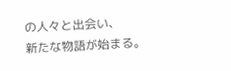の人々と出会い、
新たな物語が始まる。